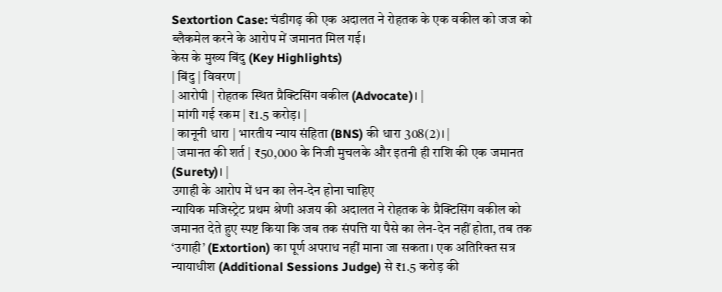Sextortion Case: चंडीगढ़ की एक अदालत ने रोहतक के एक वकील को जज को ब्लैकमेल करने के आरोप में जमानत मिल गई।
केस के मुख्य बिंदु (Key Highlights)
| बिंदु | विवरण |
| आरोपी | रोहतक स्थित प्रैक्टिसिंग वकील (Advocate)। |
| मांगी गई रकम | ₹1.5 करोड़। |
| कानूनी धारा | भारतीय न्याय संहिता (BNS) की धारा 308(2)। |
| जमानत की शर्त | ₹50,000 के निजी मुचलके और इतनी ही राशि की एक जमानत (Surety)। |
उगाही के आरोप में धन का लेन-देन होना चाहिए
न्यायिक मजिस्ट्रेट प्रथम श्रेणी अजय की अदालत ने रोहतक के प्रैक्टिसिंग वकील को जमानत देते हुए स्पष्ट किया कि जब तक संपत्ति या पैसे का लेन-देन नहीं होता, तब तक ‘उगाही’ (Extortion) का पूर्ण अपराध नहीं माना जा सकता। एक अतिरिक्त सत्र न्यायाधीश (Additional Sessions Judge) से ₹1.5 करोड़ की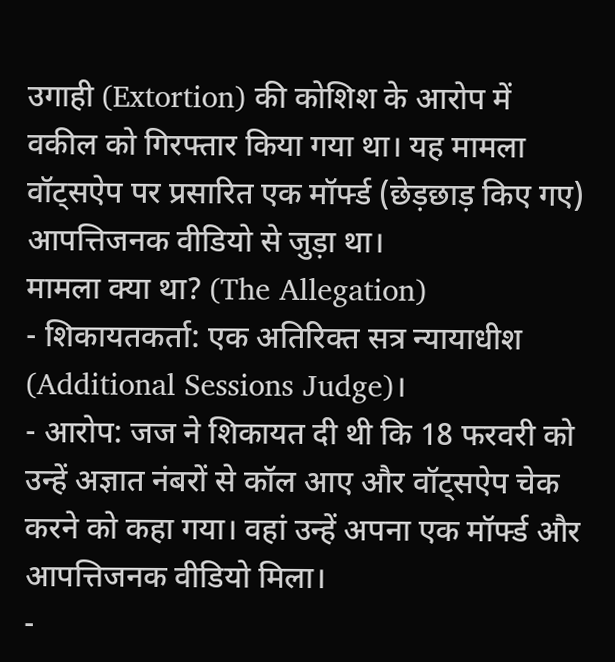उगाही (Extortion) की कोशिश के आरोप में वकील को गिरफ्तार किया गया था। यह मामला वॉट्सऐप पर प्रसारित एक मॉर्फ्ड (छेड़छाड़ किए गए) आपत्तिजनक वीडियो से जुड़ा था।
मामला क्या था? (The Allegation)
- शिकायतकर्ता: एक अतिरिक्त सत्र न्यायाधीश (Additional Sessions Judge)।
- आरोप: जज ने शिकायत दी थी कि 18 फरवरी को उन्हें अज्ञात नंबरों से कॉल आए और वॉट्सऐप चेक करने को कहा गया। वहां उन्हें अपना एक मॉर्फ्ड और आपत्तिजनक वीडियो मिला।
-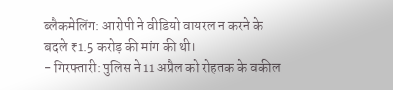ब्लैकमेलिंग: आरोपी ने वीडियो वायरल न करने के बदले ₹1.5 करोड़ की मांग की थी।
- गिरफ्तारी: पुलिस ने 11 अप्रैल को रोहतक के वकील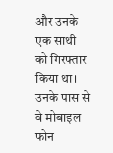और उनके एक साथी को गिरफ्तार किया था। उनके पास से वे मोबाइल फोन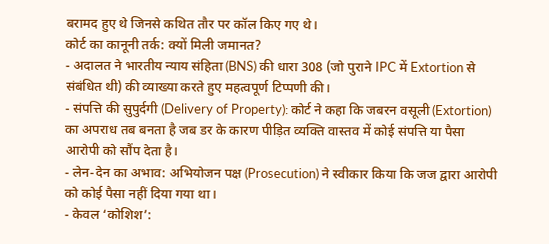बरामद हुए थे जिनसे कथित तौर पर कॉल किए गए थे।
कोर्ट का कानूनी तर्क: क्यों मिली जमानत?
- अदालत ने भारतीय न्याय संहिता (BNS) की धारा 308 (जो पुराने IPC में Extortion से संबंधित थी) की व्याख्या करते हुए महत्वपूर्ण टिप्पणी की।
- संपत्ति की सुपुर्दगी (Delivery of Property): कोर्ट ने कहा कि जबरन वसूली (Extortion) का अपराध तब बनता है जब डर के कारण पीड़ित व्यक्ति वास्तव में कोई संपत्ति या पैसा आरोपी को सौंप देता है।
- लेन-देन का अभाव: अभियोजन पक्ष (Prosecution) ने स्वीकार किया कि जज द्वारा आरोपी को कोई पैसा नहीं दिया गया था।
- केवल ‘कोशिश’: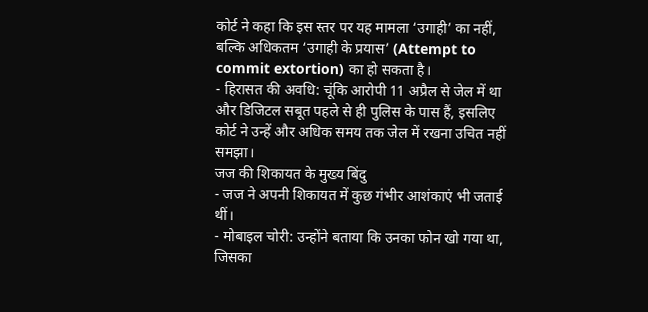कोर्ट ने कहा कि इस स्तर पर यह मामला ‘उगाही’ का नहीं, बल्कि अधिकतम ‘उगाही के प्रयास’ (Attempt to commit extortion) का हो सकता है।
- हिरासत की अवधि: चूंकि आरोपी 11 अप्रैल से जेल में था और डिजिटल सबूत पहले से ही पुलिस के पास हैं, इसलिए कोर्ट ने उन्हें और अधिक समय तक जेल में रखना उचित नहीं समझा।
जज की शिकायत के मुख्य बिंदु
- जज ने अपनी शिकायत में कुछ गंभीर आशंकाएं भी जताई थीं।
- मोबाइल चोरी: उन्होंने बताया कि उनका फोन खो गया था, जिसका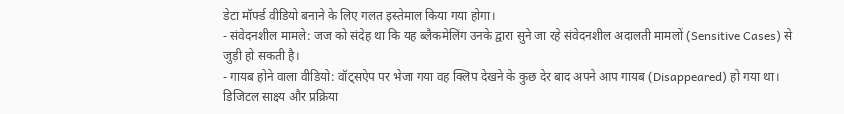डेटा मॉर्फ्ड वीडियो बनाने के लिए गलत इस्तेमाल किया गया होगा।
- संवेदनशील मामले: जज को संदेह था कि यह ब्लैकमेलिंग उनके द्वारा सुने जा रहे संवेदनशील अदालती मामलों (Sensitive Cases) से जुड़ी हो सकती है।
- गायब होने वाला वीडियो: वॉट्सऐप पर भेजा गया वह क्लिप देखने के कुछ देर बाद अपने आप गायब (Disappeared) हो गया था।
डिजिटल साक्ष्य और प्रक्रिया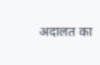अदालत का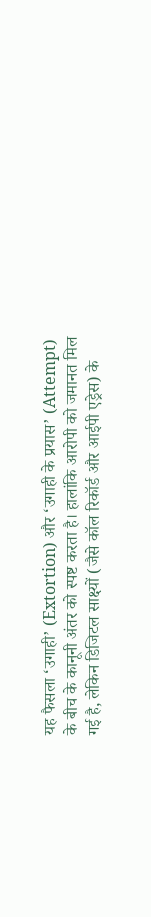यह फैसला ‘उगाही’ (Extortion) और ‘उगाही के प्रयास’ (Attempt) के बीच के कानूनी अंतर को स्पष्ट करता है। हालांकि आरोपी को जमानत मिल गई है, लेकिन डिजिटल साक्ष्यों (जैसे कॉल रिकॉर्ड और आईपी एड्रेस) के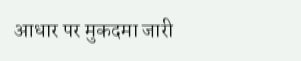आधार पर मुकदमा जारी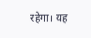रहेगा। यह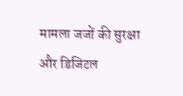मामला जजों की सुरक्षा और डिजिटल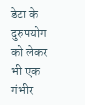डेटा के दुरुपयोग को लेकर भी एक गंभीर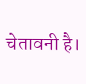चेतावनी है।